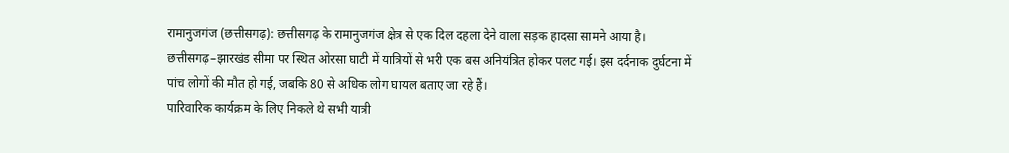रामानुजगंज (छत्तीसगढ़): छत्तीसगढ़ के रामानुजगंज क्षेत्र से एक दिल दहला देने वाला सड़क हादसा सामने आया है। छत्तीसगढ़–झारखंड सीमा पर स्थित ओरसा घाटी में यात्रियों से भरी एक बस अनियंत्रित होकर पलट गई। इस दर्दनाक दुर्घटना में पांच लोगों की मौत हो गई, जबकि 80 से अधिक लोग घायल बताए जा रहे हैं।
पारिवारिक कार्यक्रम के लिए निकले थे सभी यात्री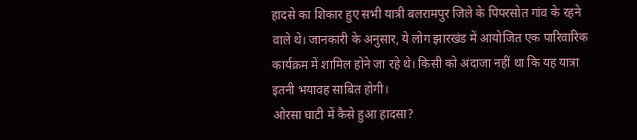हादसे का शिकार हुए सभी यात्री बलरामपुर जिले के पिपरसोत गांव के रहने वाले थे। जानकारी के अनुसार, ये लोग झारखंड में आयोजित एक पारिवारिक कार्यक्रम में शामिल होने जा रहे थे। किसी को अंदाजा नहीं था कि यह यात्रा इतनी भयावह साबित होगी।
ओरसा घाटी में कैसे हुआ हादसा?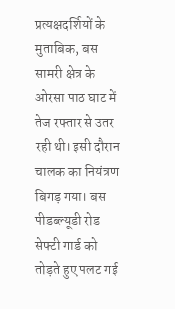प्रत्यक्षदर्शियों के मुताबिक, बस सामरी क्षेत्र के ओरसा पाठ घाट में तेज रफ्तार से उतर रही थी। इसी दौरान चालक का नियंत्रण बिगड़ गया। बस पीडब्ल्यूडी रोड सेफ्टी गार्ड को तोड़ते हुए पलट गई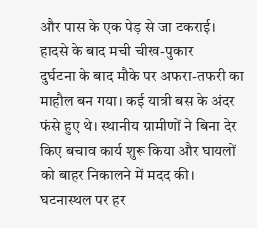और पास के एक पेड़ से जा टकराई।
हादसे के बाद मची चीख-पुकार
दुर्घटना के बाद मौके पर अफरा-तफरी का माहौल बन गया। कई यात्री बस के अंदर फंसे हुए थे। स्थानीय ग्रामीणों ने बिना देर किए बचाव कार्य शुरू किया और घायलों को बाहर निकालने में मदद की। घटनास्थल पर हर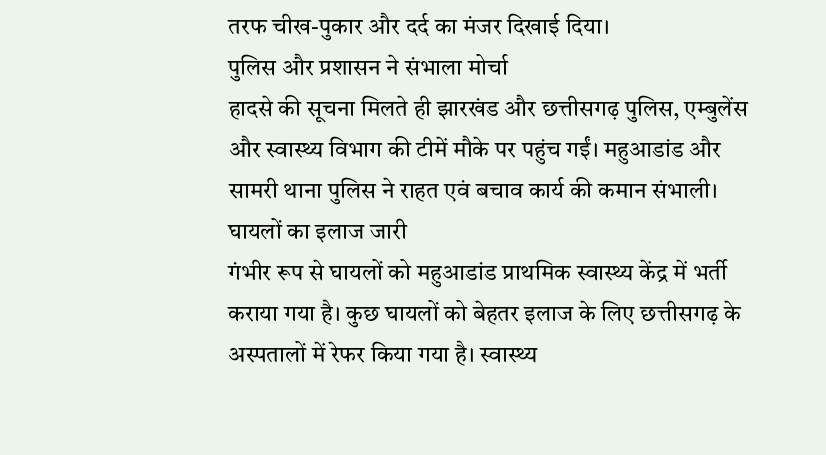तरफ चीख-पुकार और दर्द का मंजर दिखाई दिया।
पुलिस और प्रशासन ने संभाला मोर्चा
हादसे की सूचना मिलते ही झारखंड और छत्तीसगढ़ पुलिस, एम्बुलेंस और स्वास्थ्य विभाग की टीमें मौके पर पहुंच गईं। महुआडांड और सामरी थाना पुलिस ने राहत एवं बचाव कार्य की कमान संभाली।
घायलों का इलाज जारी
गंभीर रूप से घायलों को महुआडांड प्राथमिक स्वास्थ्य केंद्र में भर्ती कराया गया है। कुछ घायलों को बेहतर इलाज के लिए छत्तीसगढ़ के अस्पतालों में रेफर किया गया है। स्वास्थ्य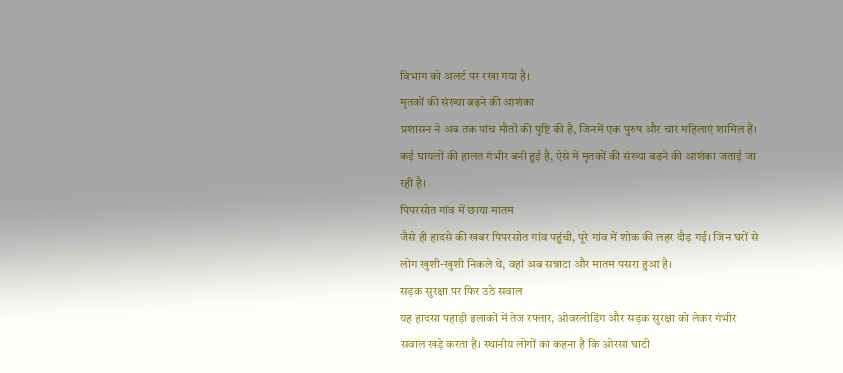विभाग को अलर्ट पर रखा गया है।
मृतकों की संख्या बढ़ने की आशंका
प्रशासन ने अब तक पांच मौतों की पुष्टि की है, जिनमें एक पुरुष और चार महिलाएं शामिल हैं। कई घायलों की हालत गंभीर बनी हुई है, ऐसे में मृतकों की संख्या बढ़ने की आशंका जताई जा रही है।
पिपरसोत गांव में छाया मातम
जैसे ही हादसे की खबर पिपरसोत गांव पहुंची, पूरे गांव में शोक की लहर दौड़ गई। जिन घरों से लोग खुशी-खुशी निकले थे, वहां अब सन्नाटा और मातम पसरा हुआ है।
सड़क सुरक्षा पर फिर उठे सवाल
यह हादसा पहाड़ी इलाकों में तेज रफ्तार, ओवरलोडिंग और सड़क सुरक्षा को लेकर गंभीर सवाल खड़े करता है। स्थानीय लोगों का कहना है कि ओरसा घाटी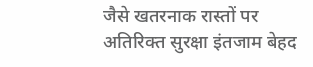जैसे खतरनाक रास्तों पर अतिरिक्त सुरक्षा इंतजाम बेहद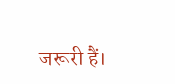जरूरी हैं।